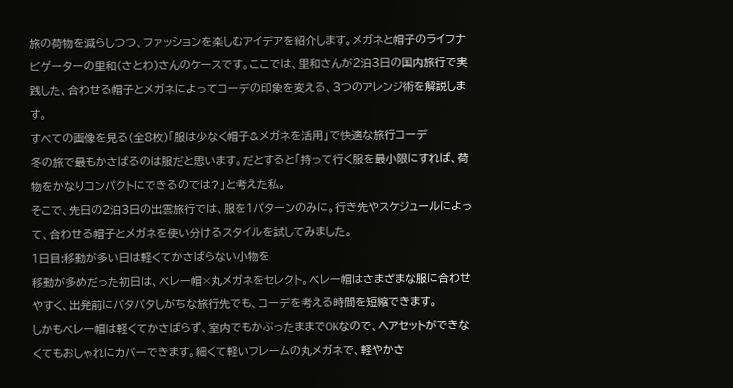旅の荷物を減らしつつ、ファッションを楽しむアイデアを紹介します。メガネと帽子のライフナビゲーターの里和(さとわ)さんのケースです。ここでは、里和さんが2泊3日の国内旅行で実践した、合わせる帽子とメガネによってコーデの印象を変える、3つのアレンジ術を解説します。
すべての画像を見る(全8枚)「服は少なく帽子&メガネを活用」で快適な旅行コーデ
冬の旅で最もかさばるのは服だと思います。だとすると「持って行く服を最小限にすれば、荷物をかなりコンパクトにできるのでは?」と考えた私。
そこで、先日の2泊3日の出雲旅行では、服を1パターンのみに。行き先やスケジュールによって、合わせる帽子とメガネを使い分けるスタイルを試してみました。
1日目:移動が多い日は軽くてかさばらない小物を
移動が多めだった初日は、ベレー帽×丸メガネをセレクト。ベレー帽はさまざまな服に合わせやすく、出発前にバタバタしがちな旅行先でも、コーデを考える時間を短縮できます。
しかもベレー帽は軽くてかさばらず、室内でもかぶったままでOKなので、ヘアセットができなくてもおしゃれにカバーできます。細くて軽いフレームの丸メガネで、軽やかさ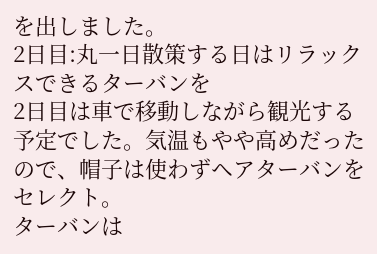を出しました。
2日目:丸一日散策する日はリラックスできるターバンを
2日目は車で移動しながら観光する予定でした。気温もやや高めだったので、帽子は使わずヘアターバンをセレクト。
ターバンは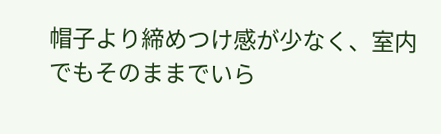帽子より締めつけ感が少なく、室内でもそのままでいら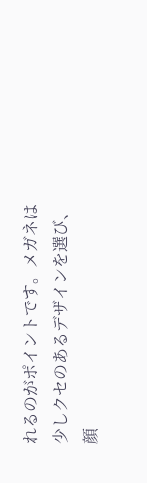れるのがポイントです。メガネは少しクセのあるデザインを選び、顔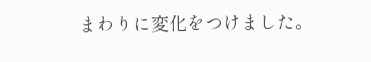まわりに変化をつけました。